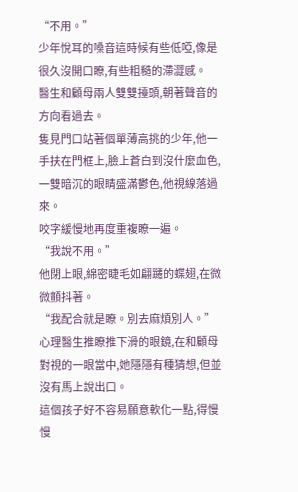“不用。”
少年悅耳的嗓音這時候有些低啞,像是很久沒開口瞭,有些粗糙的滯澀感。
醫生和顧母兩人雙雙擡頭,朝著聲音的方向看過去。
隻見門口站著個單薄高挑的少年,他一手扶在門框上,臉上蒼白到沒什麼血色,一雙暗沉的眼睛盛滿鬱色,他視線落過來。
咬字緩慢地再度重複瞭一遍。
“我說不用。”
他閉上眼,綿密睫毛如翩躚的蝶翅,在微微顫抖著。
“我配合就是瞭。別去麻煩別人。”
心理醫生推瞭推下滑的眼鏡,在和顧母對視的一眼當中,她隱隱有種猜想,但並沒有馬上說出口。
這個孩子好不容易願意軟化一點,得慢慢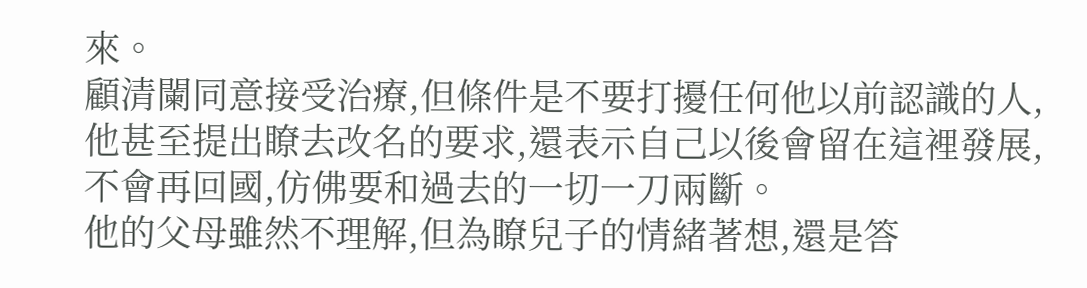來。
顧清闌同意接受治療,但條件是不要打擾任何他以前認識的人,他甚至提出瞭去改名的要求,還表示自己以後會留在這裡發展,不會再回國,仿佛要和過去的一切一刀兩斷。
他的父母雖然不理解,但為瞭兒子的情緒著想,還是答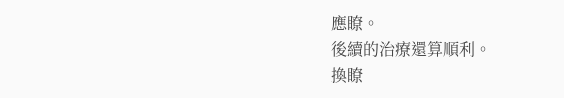應瞭。
後續的治療還算順利。
換瞭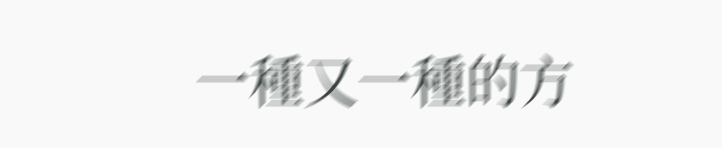一種又一種的方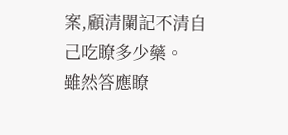案,顧清闌記不清自己吃瞭多少藥。
雖然答應瞭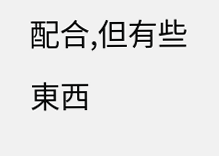配合,但有些東西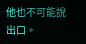他也不可能說出口。